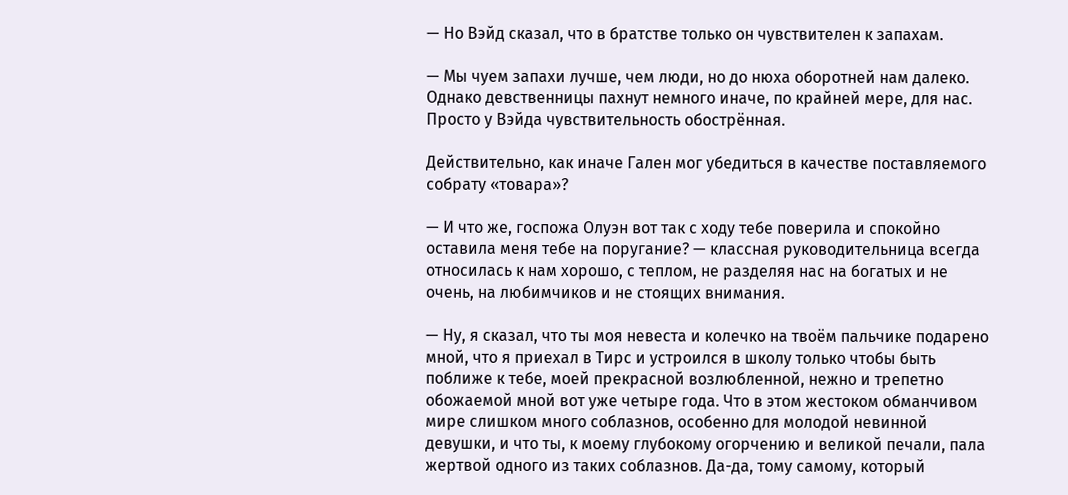— Но Вэйд сказал, что в братстве только он чувствителен к запахам.

— Мы чуем запахи лучше, чем люди, но до нюха оборотней нам далеко. Однако девственницы пахнут немного иначе, по крайней мере, для нас. Просто у Вэйда чувствительность обострённая.

Действительно, как иначе Гален мог убедиться в качестве поставляемого собрату «товара»?

— И что же, госпожа Олуэн вот так с ходу тебе поверила и спокойно оставила меня тебе на поругание? — классная руководительница всегда относилась к нам хорошо, с теплом, не разделяя нас на богатых и не очень, на любимчиков и не стоящих внимания.

— Ну, я сказал, что ты моя невеста и колечко на твоём пальчике подарено мной, что я приехал в Тирс и устроился в школу только чтобы быть поближе к тебе, моей прекрасной возлюбленной, нежно и трепетно обожаемой мной вот уже четыре года. Что в этом жестоком обманчивом мире слишком много соблазнов, особенно для молодой невинной девушки, и что ты, к моему глубокому огорчению и великой печали, пала жертвой одного из таких соблазнов. Да-да, тому самому, который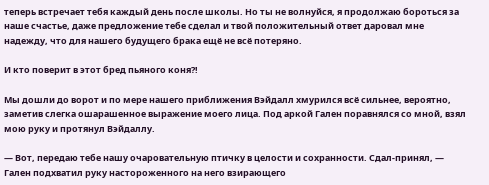теперь встречает тебя каждый день после школы. Но ты не волнуйся, я продолжаю бороться за наше счастье, даже предложение тебе сделал и твой положительный ответ даровал мне надежду, что для нашего будущего брака ещё не всё потеряно.

И кто поверит в этот бред пьяного коня?!

Мы дошли до ворот и по мере нашего приближения Вэйдалл хмурился всё сильнее, вероятно, заметив слегка ошарашенное выражение моего лица. Под аркой Гален поравнялся со мной, взял мою руку и протянул Вэйдаллу.

— Вот, передаю тебе нашу очаровательную птичку в целости и сохранности. Сдал-принял, — Гален подхватил руку настороженного на него взирающего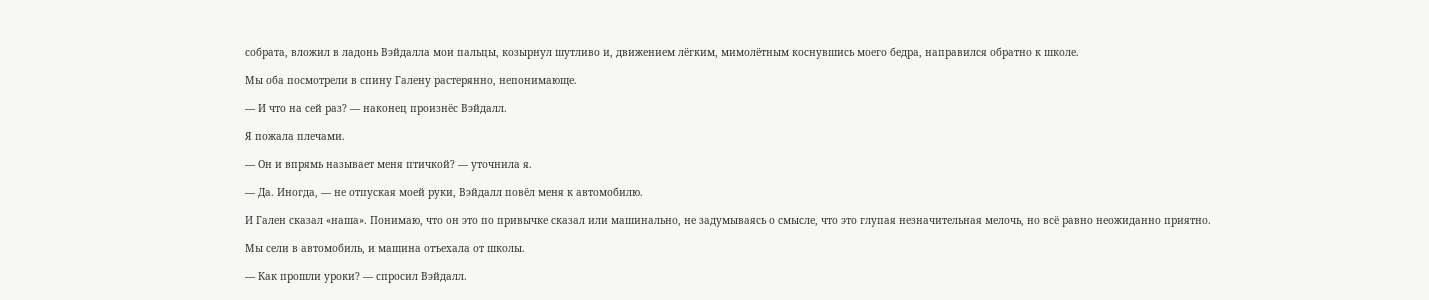собрата, вложил в ладонь Вэйдалла мои пальцы, козырнул шутливо и, движением лёгким, мимолётным коснувшись моего бедра, направился обратно к школе.

Мы оба посмотрели в спину Галену растерянно, непонимающе.

— И что на сей раз? — наконец произнёс Вэйдалл.

Я пожала плечами.

— Он и впрямь называет меня птичкой? — уточнила я.

— Да. Иногда, — не отпуская моей руки, Вэйдалл повёл меня к автомобилю.

И Гален сказал «наша». Понимаю, что он это по привычке сказал или машинально, не задумываясь о смысле, что это глупая незначительная мелочь, но всё равно неожиданно приятно.

Мы сели в автомобиль, и машина отъехала от школы.

— Как прошли уроки? — спросил Вэйдалл.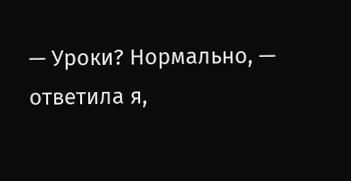— Уроки? Нормально, — ответила я,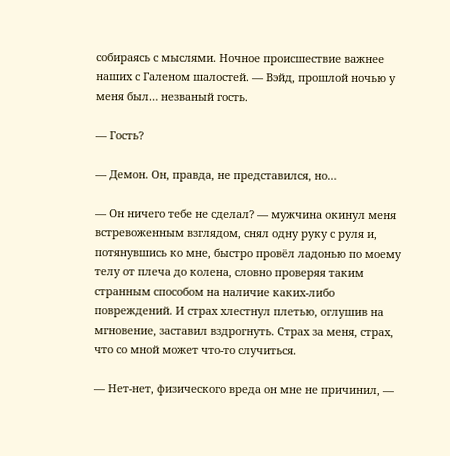собираясь с мыслями. Ночное происшествие важнее наших с Галеном шалостей. — Вэйд, прошлой ночью у меня был… незваный гость.

— Гость?

— Демон. Он, правда, не представился, но…

— Он ничего тебе не сделал? — мужчина окинул меня встревоженным взглядом, снял одну руку с руля и, потянувшись ко мне, быстро провёл ладонью по моему телу от плеча до колена, словно проверяя таким странным способом на наличие каких-либо повреждений. И страх хлестнул плетью, оглушив на мгновение, заставил вздрогнуть. Страх за меня, страх, что со мной может что-то случиться.

— Нет-нет, физического вреда он мне не причинил, —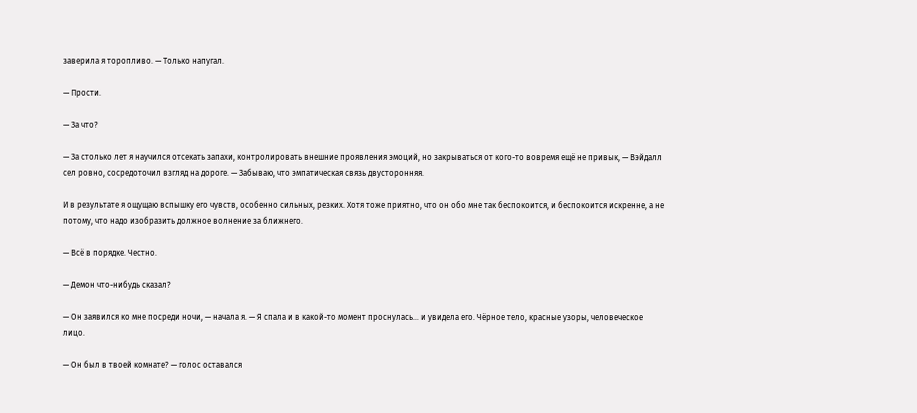заверила я торопливо. — Только напугал.

— Прости.

— За что?

— За столько лет я научился отсекать запахи, контролировать внешние проявления эмоций, но закрываться от кого-то вовремя ещё не привык, — Вэйдалл сел ровно, сосредоточил взгляд на дороге. — Забываю, что эмпатическая связь двусторонняя.

И в результате я ощущаю вспышку его чувств, особенно сильных, резких. Хотя тоже приятно, что он обо мне так беспокоится, и беспокоится искренне, а не потому, что надо изобразить должное волнение за ближнего.

— Всё в порядке. Честно.

— Демон что-нибудь сказал?

— Он заявился ко мне посреди ночи, — начала я. — Я спала и в какой-то момент проснулась… и увидела его. Чёрное тело, красные узоры, человеческое лицо.

— Он был в твоей комнате? — голос оставался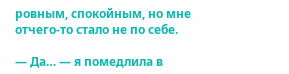ровным, спокойным, но мне отчего-то стало не по себе.

— Да… — я помедлила в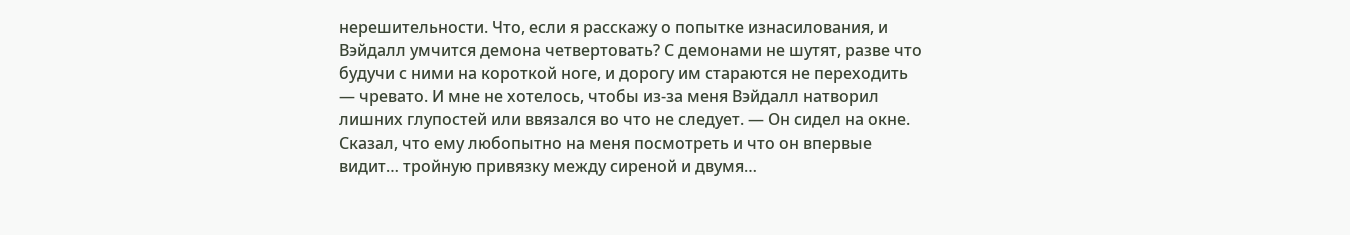нерешительности. Что, если я расскажу о попытке изнасилования, и Вэйдалл умчится демона четвертовать? С демонами не шутят, разве что будучи с ними на короткой ноге, и дорогу им стараются не переходить — чревато. И мне не хотелось, чтобы из-за меня Вэйдалл натворил лишних глупостей или ввязался во что не следует. — Он сидел на окне. Сказал, что ему любопытно на меня посмотреть и что он впервые видит… тройную привязку между сиреной и двумя…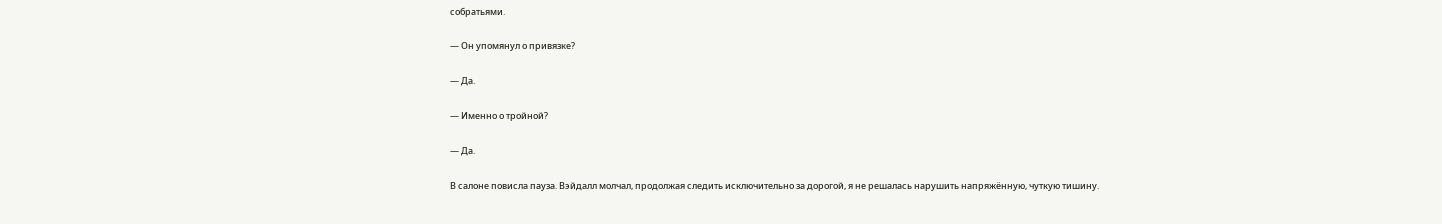собратьями.

— Он упомянул о привязке?

— Да.

— Именно о тройной?

— Да.

В салоне повисла пауза. Вэйдалл молчал, продолжая следить исключительно за дорогой, я не решалась нарушить напряжённую, чуткую тишину.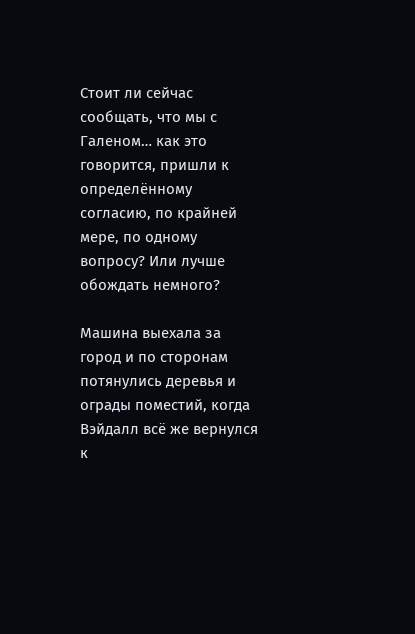Стоит ли сейчас сообщать, что мы с Галеном… как это говорится, пришли к определённому согласию, по крайней мере, по одному вопросу? Или лучше обождать немного?

Машина выехала за город и по сторонам потянулись деревья и ограды поместий, когда Вэйдалл всё же вернулся к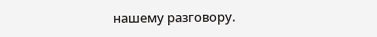нашему разговору.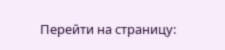Перейти на страницу: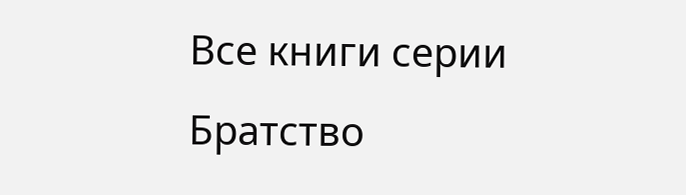Все книги серии Братство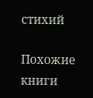стихий

Похожие книги